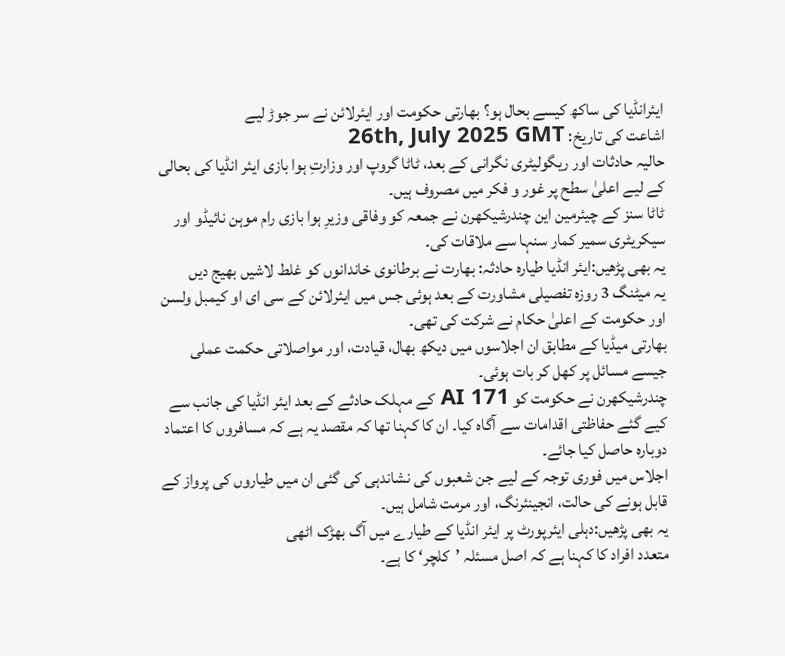ایئرانڈیا کی ساکھ کیسے بحال ہو؟ بھارتی حکومت اور ایئرلائن نے سر جوڑ لیے
اشاعت کی تاریخ: 26th, July 2025 GMT
حالیہ حادثات اور ریگولیٹری نگرانی کے بعد، ٹاٹا گروپ اور وزارتِ ہوا بازی ایئر انڈیا کی بحالی کے لیے اعلیٰ سطح پر غور و فکر میں مصروف ہیں۔
ٹاٹا سنز کے چیئرمین این چندرشیکھرن نے جمعہ کو وفاقی وزیرِ ہوا بازی رام موہن نائیڈو اور سیکریٹری سمیر کمار سنہا سے ملاقات کی۔
یہ بھی پڑھیں:ایئر انڈیا طیارہ حادثہ: بھارت نے برطانوی خاندانوں کو غلط لاشیں بھیج دیں
یہ میٹنگ 3 روزہ تفصیلی مشاورت کے بعد ہوئی جس میں ایئرلائن کے سی ای او کیمبل ولسن اور حکومت کے اعلیٰ حکام نے شرکت کی تھی۔
بھارتی میڈیا کے مطابق ان اجلاسوں میں دیکھ بھال، قیادت، اور مواصلاتی حکمت عملی جیسے مسائل پر کھل کر بات ہوئی۔
چندرشیکھرن نے حکومت کو AI 171 کے مہلک حادثے کے بعد ایئر انڈیا کی جانب سے کیے گئے حفاظتی اقدامات سے آگاہ کیا۔ ان کا کہنا تھا کہ مقصد یہ ہے کہ مسافروں کا اعتماد دوبارہ حاصل کیا جائے۔
اجلاس میں فوری توجہ کے لیے جن شعبوں کی نشاندہی کی گئی ان میں طیاروں کی پرواز کے قابل ہونے کی حالت، انجینئرنگ، اور مرمت شامل ہیں۔
یہ بھی پڑھیں:دہلی ایئرپورٹ پر ایئر انڈیا کے طیارے میں آگ بھڑک اٹھی
متعدد افراد کا کہنا ہے کہ اصل مسئلہ ’کلچر‘ کا ہے۔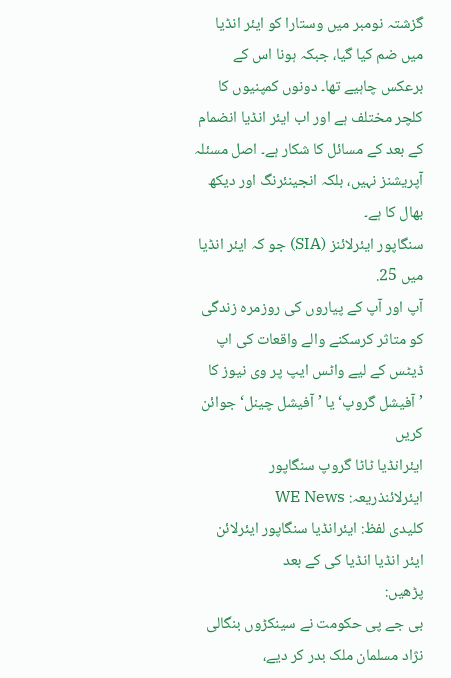گزشتہ نومبر میں وستارا کو ایئر انڈیا میں ضم کیا گیا، جبکہ ہونا اس کے برعکس چاہیے تھا۔ دونوں کمپنیوں کا کلچر مختلف ہے اور اب ایئر انڈیا انضمام کے بعد کے مسائل کا شکار ہے۔ اصل مسئلہ آپریشنز نہیں، بلکہ انجینئرنگ اور دیکھ بھال کا ہے۔
سنگاپور ایئرلائنز (SIA) جو کہ ایئر انڈیا میں 25.
آپ اور آپ کے پیاروں کی روزمرہ زندگی کو متاثر کرسکنے والے واقعات کی اپ ڈیٹس کے لیے واٹس ایپ پر وی نیوز کا ’آفیشل گروپ‘ یا ’آفیشل چینل‘ جوائن کریں
ایئرانڈیا ٹاٹا گروپ سنگاپور ایئرلائنذریعہ: WE News
کلیدی لفظ: ایئرانڈیا سنگاپور ایئرلائن ایئر انڈیا انڈیا کی کے بعد
پڑھیں:
بی جے پی حکومت نے سینکڑوں بنگالی نژاد مسلمان ملک بدر کر دیے،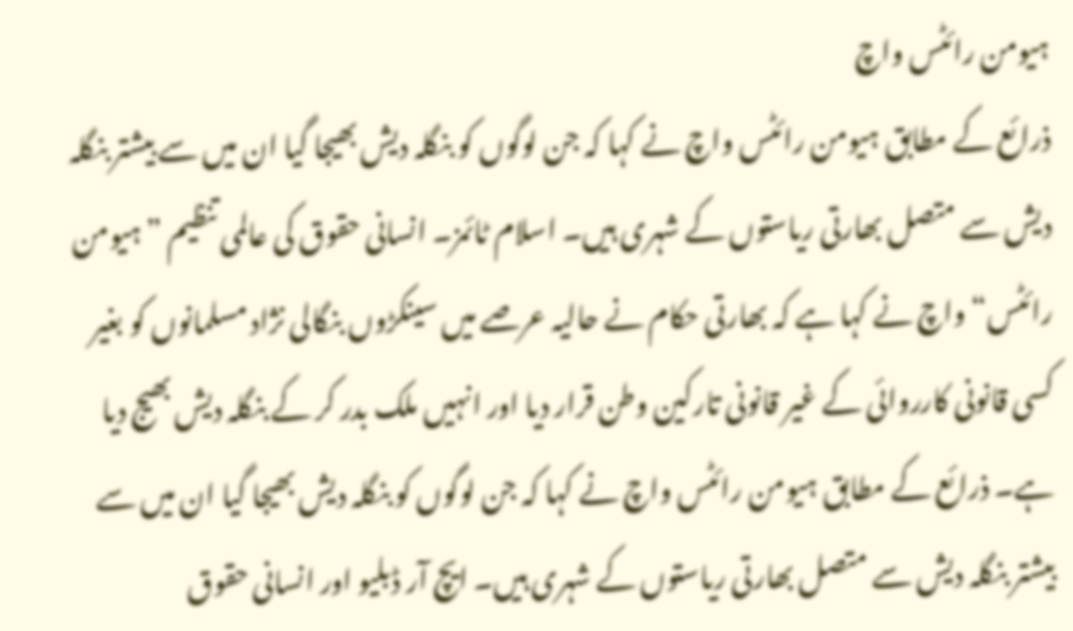ہیومن رائٹس واچ
ذرائع کے مطابق ہیومن رائٹس واچ نے کہا کہ جن لوگوں کو بنگلہ دیش بھیجا گیا ان میں سے بیشتر بنگلہ دیش سے متصل بھارتی ریاستوں کے شہری ہیں۔ اسلام ٹائمز۔ انسانی حقوق کی عالمی تنظیم ”ہیومن رائٹس“ واچ نے کہا ہے کہ بھارتی حکام نے حالیہ عرصے میں سینکڑوں بنگالی نژاد مسلمانوں کو بغیر کسی قانونی کارروائی کے غیر قانونی تارکین وطن قرار دیا اور انہیں ملک بدر کر کے بنگلہ دیش بھیج دیا ہے۔ ذرائع کے مطابق ہیومن رائٹس واچ نے کہا کہ جن لوگوں کو بنگلہ دیش بھیجا گیا ان میں سے بیشتر بنگلہ دیش سے متصل بھارتی ریاستوں کے شہری ہیں۔ ایچ آر ڈبلیو اور انسانی حقوق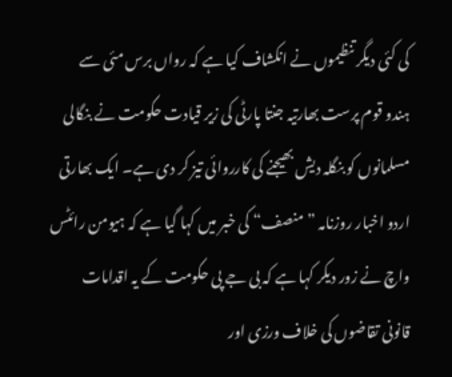کی کئی دیگر تنظیموں نے انکشاف کیا ہے کہ رواں برس مئی سے ہندو قوم پرست بھارتیہ جنتا پارٹی کی زیر قیادت حکومت نے بنگالی مسلمانوں کو بنگلہ دیش بھیجنے کی کارروائی تیز کر دی ہے۔ ایک بھارتی اردو اخبار روزنامہ ”منصف“ کی خبر میں کہا گیا ہے کہ ہیومن رائٹس واچ نے زور دیکر کہا ہے کہ بی جے پی حکومت کے یہ اقدامات قانونی تقاضوں کی خلاف ورزی اور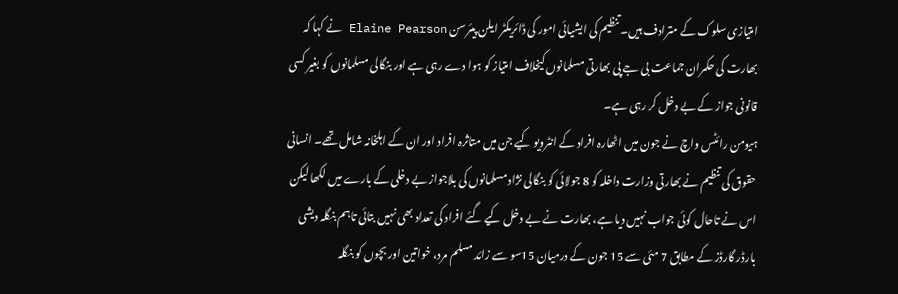امتیازی سلوک کے مترادف ہیں۔ تنظیم کی ایشیائی امور کی ڈائریکٹر ایلن پیئرسن Elaine Pearson نے کہا کہ بھارت کی حکمران جماعت بی جے پی بھارتی مسلمانوں کیخلاف امتیاز کو ہوا دے رہی ہے اور بنگالی مسلمانوں کو بغیر کسی قانونی جواز کے بے دخل کر رہی ہے۔
ہیومن رائٹس واچ نے جون میں اٹھارہ افراد کے انٹرویو کیے جن میں متاثرہ افراد اور ان کے اہلخانہ شامل تھے۔ انسانی حقوق کی تنظیم نے بھارتی وزارت داخلہ کو 8 جولائی کو بنگالی نژاد مسلمانوں کی بلاجواز بے دخلی کے بارے میں لکھا لیکن اس نے تاحال کوئی جواب نہیں دیا ہے، بھارت نے بے دخل کیے گئے افراد کی تعداد بھی نہیں بتائی تاہم بنگلہ دیشی بارڈر گارڈز کے مطابق 7 مئی سے 15 جون کے درمیان 15سو سے زائد مسلم مرد، خواتین اور بچوں کو بنگلہ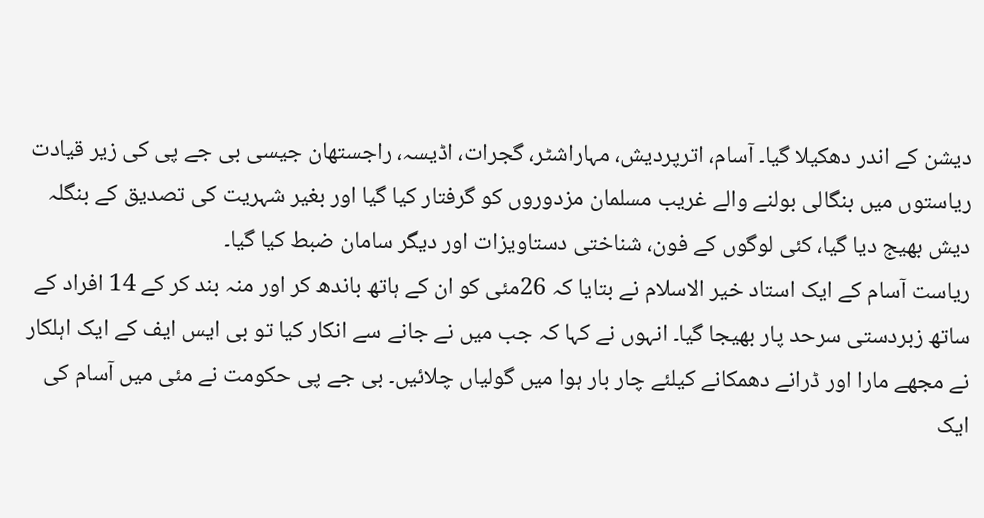دیشن کے اندر دھکیلا گیا۔ آسام، اترپردیش، مہاراشٹر، گجرات، اڈیسہ، راجستھان جیسی بی جے پی کی زیر قیادت ریاستوں میں بنگالی بولنے والے غریب مسلمان مزدوروں کو گرفتار کیا گیا اور بغیر شہریت کی تصدیق کے بنگلہ دیش بھیج دیا گیا، کئی لوگوں کے فون، شناختی دستاویزات اور دیگر سامان ضبط کیا گیا۔
ریاست آسام کے ایک استاد خیر الاسلام نے بتایا کہ 26مئی کو ان کے ہاتھ باندھ کر اور منہ بند کر کے 14 افراد کے ساتھ زبردستی سرحد پار بھیجا گیا۔ انہوں نے کہا کہ جب میں نے جانے سے انکار کیا تو بی ایس ایف کے ایک اہلکار نے مجھے مارا اور ڈرانے دھمکانے کیلئے چار بار ہوا میں گولیاں چلائیں۔ بی جے پی حکومت نے مئی میں آسام کی ایک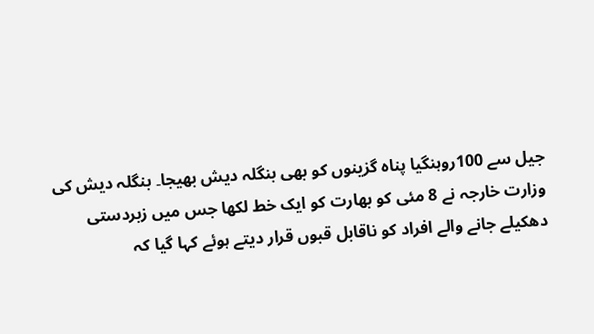جیل سے 100روہنگیا پناہ گزینوں کو بھی بنگلہ دیش بھیجا۔ بنگلہ دیش کی وزارت خارجہ نے 8 مئی کو بھارت کو ایک خط لکھا جس میں زبردستی دھکیلے جانے والے افراد کو ناقابل قبوں قرار دیتے ہوئے کہا گیا کہ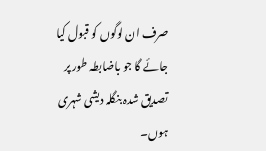صرف ان لوگوں کو قبول کیا جائے گا جو باضابطہ طور پر تصدیق شدہ بنگلہ دیشی شہری ہوں۔